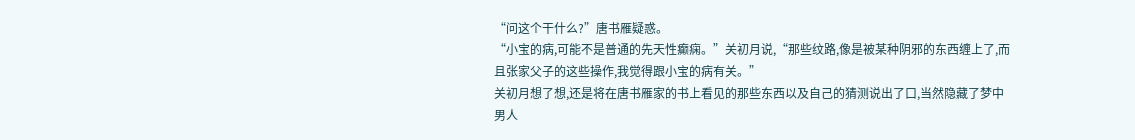“问这个干什么?”唐书雁疑惑。
“小宝的病,可能不是普通的先天性癫痫。”关初月说,“那些纹路,像是被某种阴邪的东西缠上了,而且张家父子的这些操作,我觉得跟小宝的病有关。”
关初月想了想,还是将在唐书雁家的书上看见的那些东西以及自己的猜测说出了口,当然隐藏了梦中男人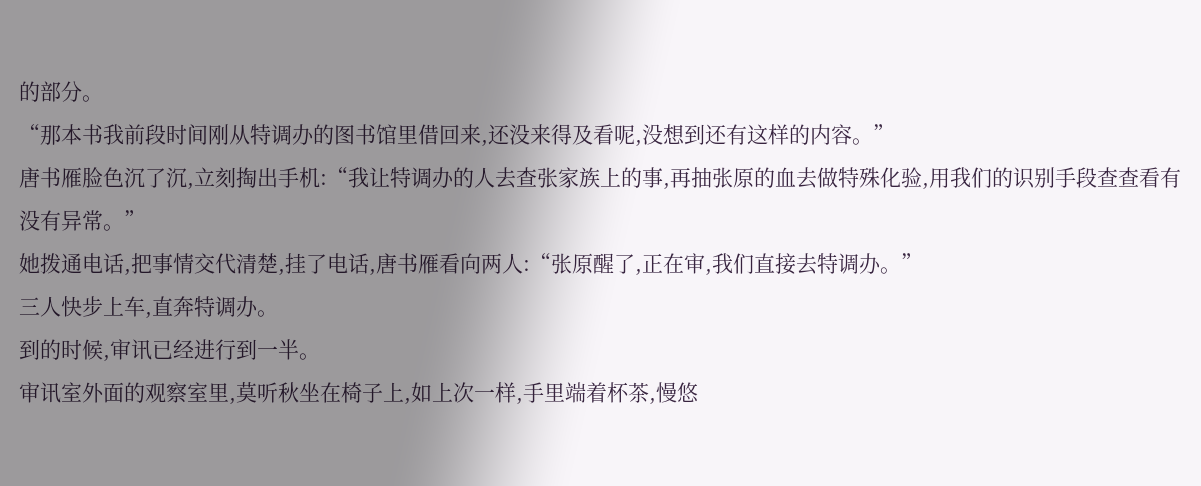的部分。
“那本书我前段时间刚从特调办的图书馆里借回来,还没来得及看呢,没想到还有这样的内容。”
唐书雁脸色沉了沉,立刻掏出手机:“我让特调办的人去查张家族上的事,再抽张原的血去做特殊化验,用我们的识别手段查查看有没有异常。”
她拨通电话,把事情交代清楚,挂了电话,唐书雁看向两人:“张原醒了,正在审,我们直接去特调办。”
三人快步上车,直奔特调办。
到的时候,审讯已经进行到一半。
审讯室外面的观察室里,莫听秋坐在椅子上,如上次一样,手里端着杯茶,慢悠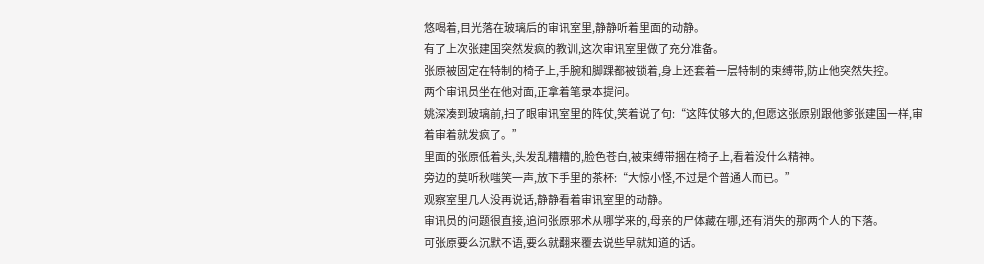悠喝着,目光落在玻璃后的审讯室里,静静听着里面的动静。
有了上次张建国突然发疯的教训,这次审讯室里做了充分准备。
张原被固定在特制的椅子上,手腕和脚踝都被锁着,身上还套着一层特制的束缚带,防止他突然失控。
两个审讯员坐在他对面,正拿着笔录本提问。
姚深凑到玻璃前,扫了眼审讯室里的阵仗,笑着说了句:“这阵仗够大的,但愿这张原别跟他爹张建国一样,审着审着就发疯了。”
里面的张原低着头,头发乱糟糟的,脸色苍白,被束缚带捆在椅子上,看着没什么精神。
旁边的莫听秋嗤笑一声,放下手里的茶杯:“大惊小怪,不过是个普通人而已。”
观察室里几人没再说话,静静看着审讯室里的动静。
审讯员的问题很直接,追问张原邪术从哪学来的,母亲的尸体藏在哪,还有消失的那两个人的下落。
可张原要么沉默不语,要么就翻来覆去说些早就知道的话。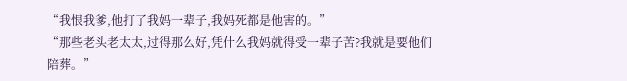“我恨我爹,他打了我妈一辈子,我妈死都是他害的。”
“那些老头老太太,过得那么好,凭什么我妈就得受一辈子苦?我就是要他们陪葬。”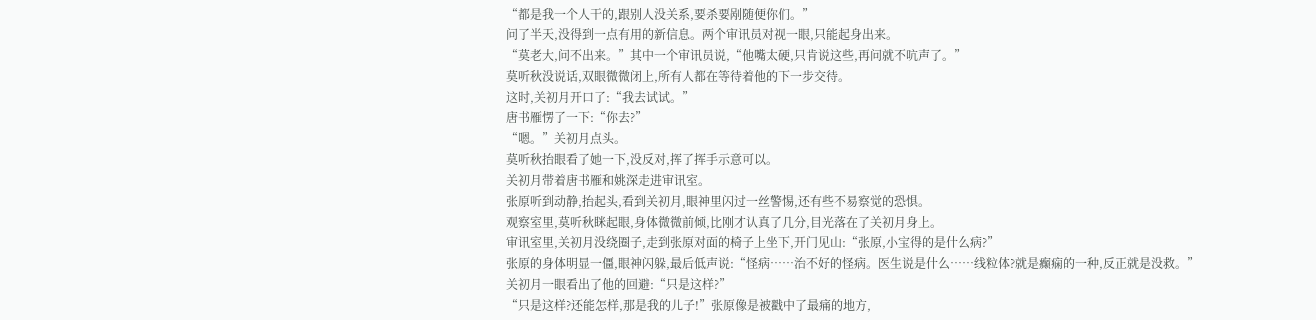“都是我一个人干的,跟别人没关系,要杀要剐随便你们。”
问了半天,没得到一点有用的新信息。两个审讯员对视一眼,只能起身出来。
“莫老大,问不出来。”其中一个审讯员说,“他嘴太硬,只肯说这些,再问就不吭声了。”
莫听秋没说话,双眼微微闭上,所有人都在等待着他的下一步交待。
这时,关初月开口了:“我去试试。”
唐书雁愣了一下:“你去?”
“嗯。”关初月点头。
莫听秋抬眼看了她一下,没反对,挥了挥手示意可以。
关初月带着唐书雁和姚深走进审讯室。
张原听到动静,抬起头,看到关初月,眼神里闪过一丝警惕,还有些不易察觉的恐惧。
观察室里,莫听秋眯起眼,身体微微前倾,比刚才认真了几分,目光落在了关初月身上。
审讯室里,关初月没绕圈子,走到张原对面的椅子上坐下,开门见山:“张原,小宝得的是什么病?”
张原的身体明显一僵,眼神闪躲,最后低声说:“怪病……治不好的怪病。医生说是什么……线粒体?就是癫痫的一种,反正就是没救。”
关初月一眼看出了他的回避:“只是这样?”
“只是这样?还能怎样,那是我的儿子!”张原像是被戳中了最痛的地方,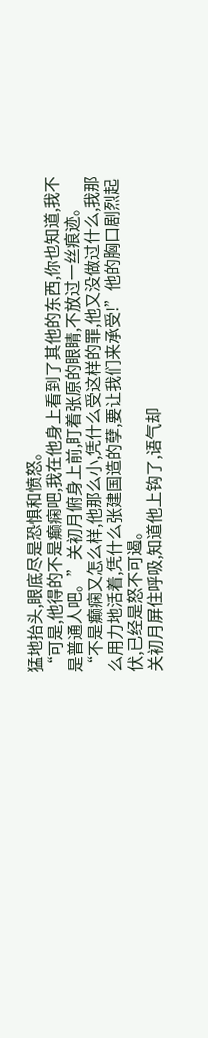猛地抬头,眼底尽是恐惧和愤怒。
“可是,他得的不是癫痫吧,我在他身上看到了其他的东西,你也知道,我不是普通人吧。”关初月俯身上前,盯着张原的眼睛,不放过一丝痕迹。
“不是癫痫又怎么样,他那么小,凭什么受这样的罪,他又没做过什么,我那么用力地活着,凭什么张建国造的孽,要让我们来承受!”他的胸口剧烈起伏,已经是怒不可遏。
关初月屏住呼吸,知道他上钩了,语气却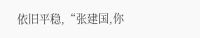依旧平稳,“张建国,你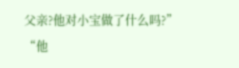父亲?他对小宝做了什么吗?”
“他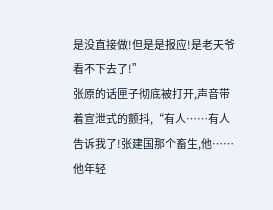是没直接做!但是是报应!是老天爷看不下去了!”
张原的话匣子彻底被打开,声音带着宣泄式的颤抖,“有人……有人告诉我了!张建国那个畜生,他……他年轻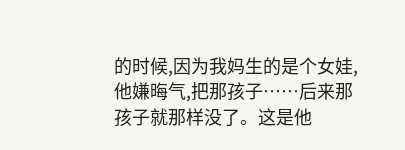的时候,因为我妈生的是个女娃,他嫌晦气,把那孩子……后来那孩子就那样没了。这是他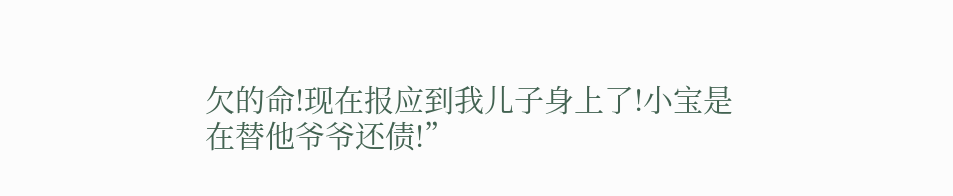欠的命!现在报应到我儿子身上了!小宝是在替他爷爷还债!”